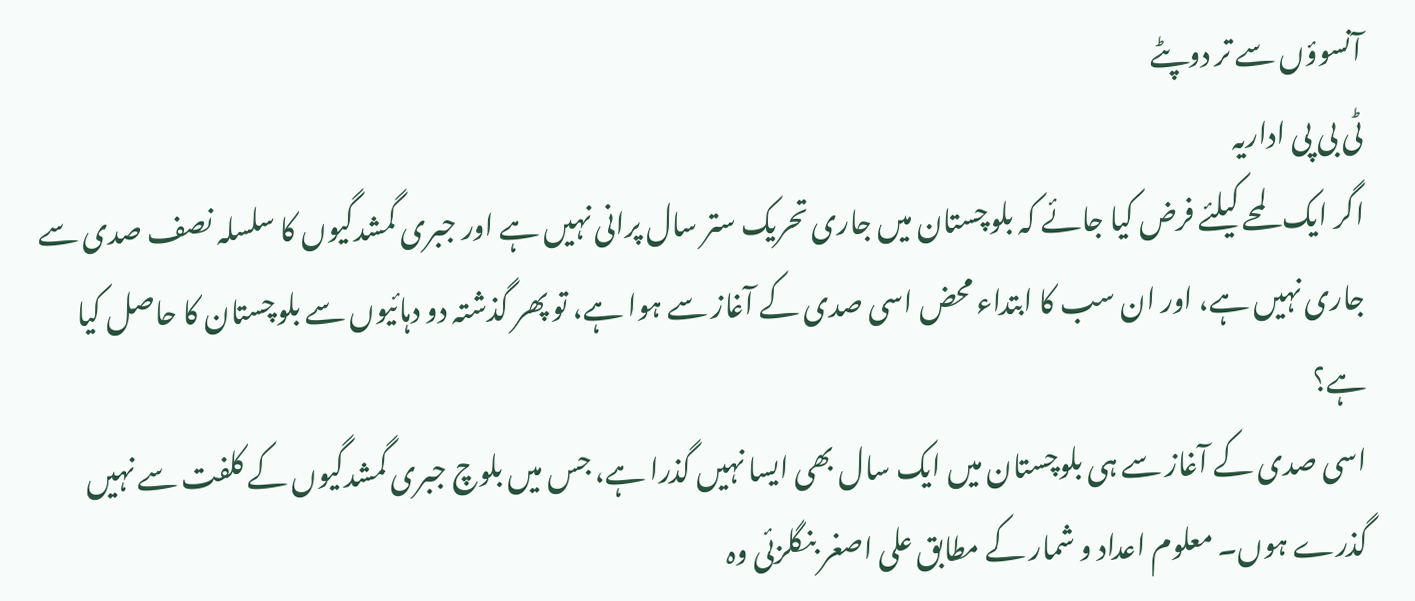آنسوؤں سے تر دوپٹے
ٹی بی پی اداریہ
اگر ایک لمحے کیلئے فرض کیا جائے کہ بلوچستان میں جاری تحریک ستر سال پرانی نہیں ہے اور جبری گمشدگیوں کا سلسلہ نصف صدی سے جاری نہیں ہے، اور ان سب کا ابتداء محض اسی صدی کے آغاز سے ہوا ہے، تو پھر گذشتہ دو دہائیوں سے بلوچستان کا حاصل کیا ہے؟
اسی صدی کے آغاز سے ہی بلوچستان میں ایک سال بھی ایسا نہیں گذرا ہے، جس میں بلوچ جبری گمشدگیوں کے کلفت سے نہیں گذرے ہوں۔ معلوم اعداد و شمار کے مطابق علی اصغر بنگلزئی وہ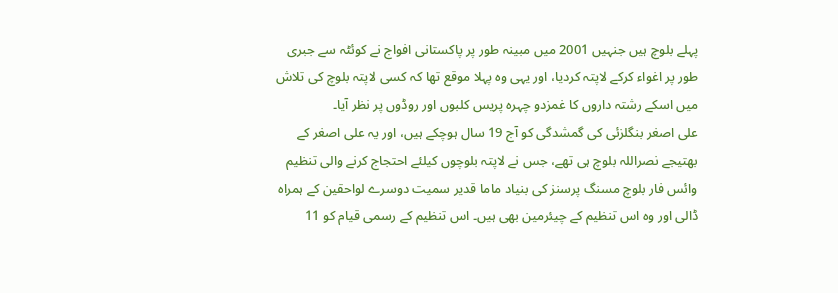پہلے بلوچ ہیں جنہیں 2001 میں مبینہ طور پر پاکستانی افواج نے کوئٹہ سے جبری طور پر اغواء کرکے لاپتہ کردیا، اور یہی وہ پہلا موقع تھا کہ کسی لاپتہ بلوچ کی تلاش میں اسکے رشتہ داروں کا غمزدو چہرہ پریس کلبوں اور روڈوں پر نظر آیا۔
علی اصغر بنگلزئی کی گمشدگی کو آج 19 سال ہوچکے ہیں، اور یہ علی اصغر کے بھتیجے نصراللہ بلوچ ہی تھے، جس نے لاپتہ بلوچوں کیلئے احتجاج کرنے والی تنظیم وائس فار بلوچ مسنگ پرسنز کی بنیاد ماما قدیر سمیت دوسرے لواحقین کے ہمراہ ڈالی اور وہ اس تنظیم کے چیئرمین بھی ہیں۔ اس تنظیم کے رسمی قیام کو 11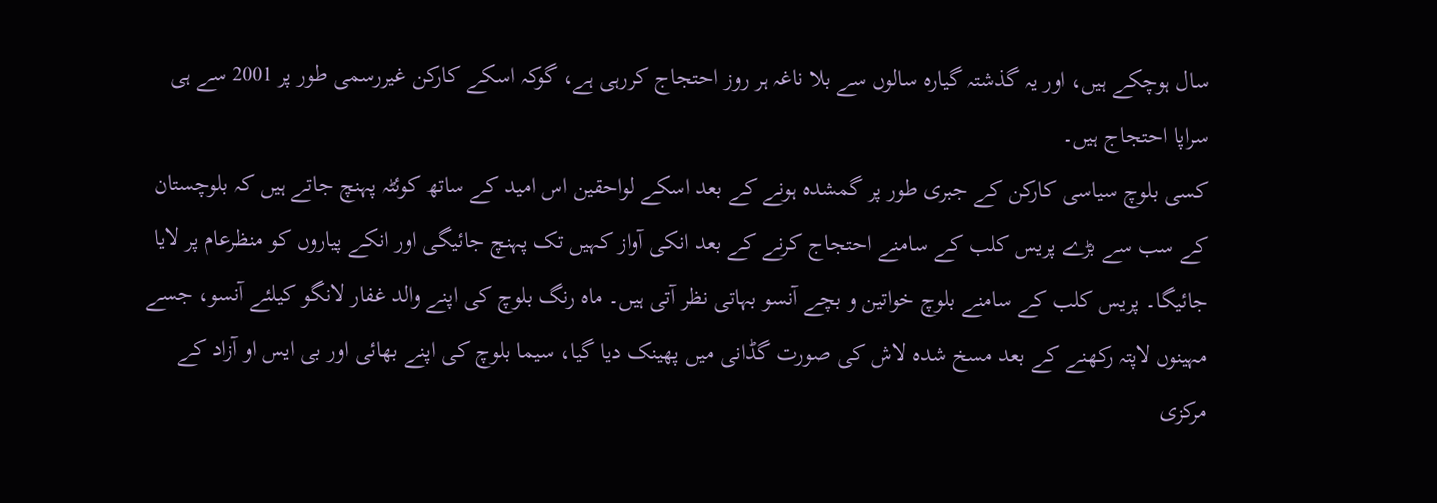سال ہوچکے ہیں، اور یہ گذشتہ گیارہ سالوں سے بلا ناغہ ہر روز احتجاج کررہی ہے، گوکہ اسکے کارکن غیررسمی طور پر 2001 سے ہی سراپا احتجاج ہیں۔
کسی بلوچ سیاسی کارکن کے جبری طور پر گمشدہ ہونے کے بعد اسکے لواحقین اس امید کے ساتھ کوئٹہ پہنچ جاتے ہیں کہ بلوچستان کے سب سے بڑے پریس کلب کے سامنے احتجاج کرنے کے بعد انکی آواز کہیں تک پہنچ جائیگی اور انکے پیاروں کو منظرعام پر لایا جائیگا۔ پریس کلب کے سامنے بلوچ خواتین و بچے آنسو بہاتی نظر آتی ہیں۔ ماہ رنگ بلوچ کی اپنے والد غفار لانگو کیلئے آنسو، جسے مہینوں لاپتہ رکھنے کے بعد مسخ شدہ لاش کی صورت گڈانی میں پھینک دیا گیا، سیما بلوچ کی اپنے بھائی اور بی ایس او آزاد کے مرکزی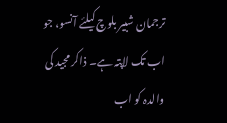ترجمان شبیر بلوچ کیلئے آنسو، جو اب تک لاپتہ ہے۔ ذاکر مجید کی والدہ کو اب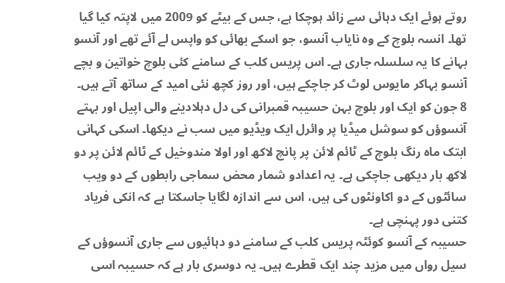روتے ہوئے ایک دہائی سے زائد ہوچکا ہے، جس کے بیٹے کو 2009 میں لاپتہ کیا گیا تھا۔ انسہ بلوچ کے وہ نایاب آنسو، جو اسکے بھائی کو واپس لے آئے تھے اور آنسو بہانے کا یہ سلسلہ جاری ہے۔ اس پریس کلب کے سامنے کئی بلوچ خواتین و بچے آنسو بہاکر مایوس لوٹ کر جاچکے ہیں، اور روز کچھ نئی امید کے ساتھ آتے ہیں۔
8 جون کو ایک اور بلوچ بہن حسیبہ قمبرانی کی دل دہلادینے والی اپیل اور بہتے آنسوؤں کو سوشل میڈیا پر وائرل ایک ویڈیو میں سب نے دیکھا۔ اسکی کہانی ابتک ماہ رنگ بلوچ کے ٹائم لائن پر پانچ لاکھ اور اولا مندوخیل کے ٹائم لائن پر دو لاکھ بار دیکھی جاچکی ہے۔ یہ اعدادو شمار محض سماجی رابطوں کے دو ویب سائٹوں کے دو اکاونٹوں کی ہیں، اس سے اندازہ لگایا جاسکتا ہے کہ انکی فریاد کتنی دور پہنچی ہے۔
حسیبہ کے آنسو کوئٹہ پریس کلب کے سامنے دو دہائیوں سے جاری آنسوؤں کے سیل رواں میں مزید چند ایک قطرے ہیں۔ یہ دوسری بار ہے کہ حسیبہ اسی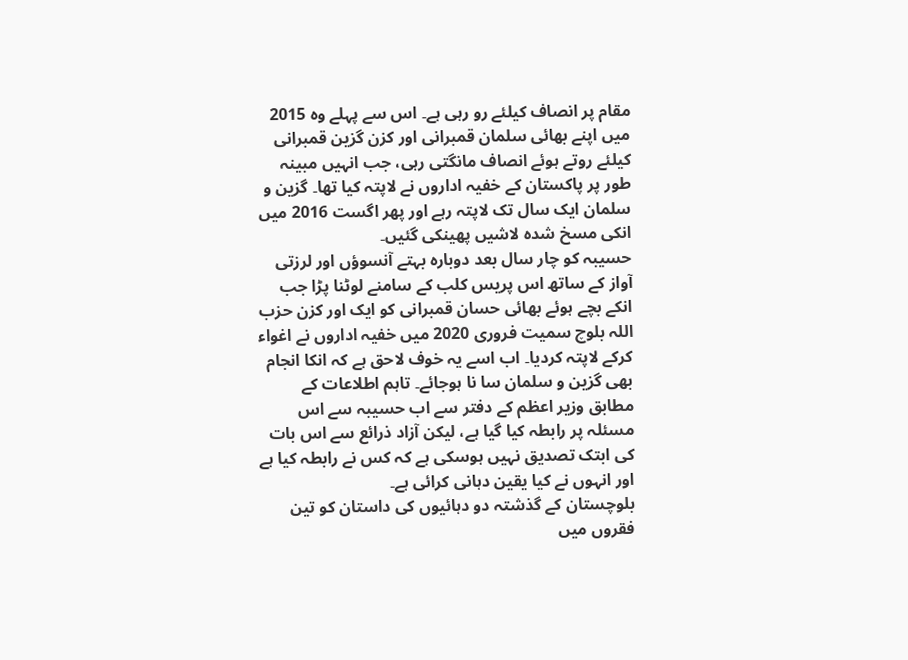مقام پر انصاف کیلئے رو رہی ہے۔ اس سے پہلے وہ 2015 میں اپنے بھائی سلمان قمبرانی اور کزن گزین قمبرانی کیلئے روتے ہوئے انصاف مانگتی رہی، جب انہیں مبینہ طور پر پاکستان کے خفیہ اداروں نے لاپتہ کیا تھا۔ گزین و سلمان ایک سال تک لاپتہ رہے اور پھر اگست 2016 میں انکی مسخ شدہ لاشیں پھینکی گئیں۔
حسیبہ کو چار سال بعد دوبارہ بہتے آنسوؤں اور لرزتی آواز کے ساتھ اس پریس کلب کے سامنے لوٹنا پڑا جب انکے بچے ہوئے بھائی حسان قمبرانی کو ایک اور کزن حزب اللہ بلوچ سمیت فروری 2020 میں خفیہ اداروں نے اغواء کرکے لاپتہ کردیا۔ اب اسے یہ خوف لاحق ہے کہ انکا انجام بھی گزین و سلمان سا نا ہوجائے۔ تاہم اطلاعات کے مطابق وزیر اعظم کے دفتر سے اب حسیبہ سے اس مسئلہ پر رابطہ کیا گیا ہے، لیکن آزاد ذرائع سے اس بات کی ابتک تصدیق نہیں ہوسکی ہے کہ کس نے رابطہ کیا ہے اور انہوں نے کیا یقین دہانی کرائی ہے۔
بلوچستان کے گذشتہ دو دہائیوں کی داستان کو تین فقروں میں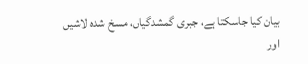بیان کیا جاسکتا ہے، جبری گمشدگیاں، مسخ شدہ لاشیں اور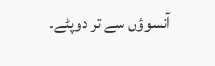آنسوؤں سے تر دوپٹے۔